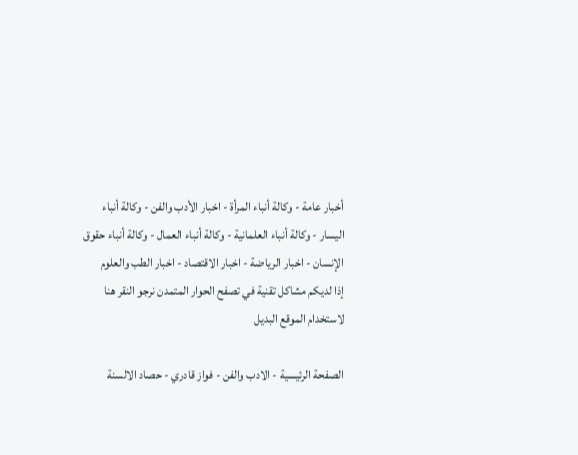أخبار عامة - وكالة أنباء المرأة - اخبار الأدب والفن - وكالة أنباء اليسار - وكالة أنباء العلمانية - وكالة أنباء العمال - وكالة أنباء حقوق الإنسان - اخبار الرياضة - اخبار الاقتصاد - اخبار الطب والعلوم
إذا لديكم مشاكل تقنية في تصفح الحوار المتمدن نرجو النقر هنا لاستخدام الموقع البديل

الصفحة الرئيسية - الادب والفن - فواز قادري - حصاد الالسنة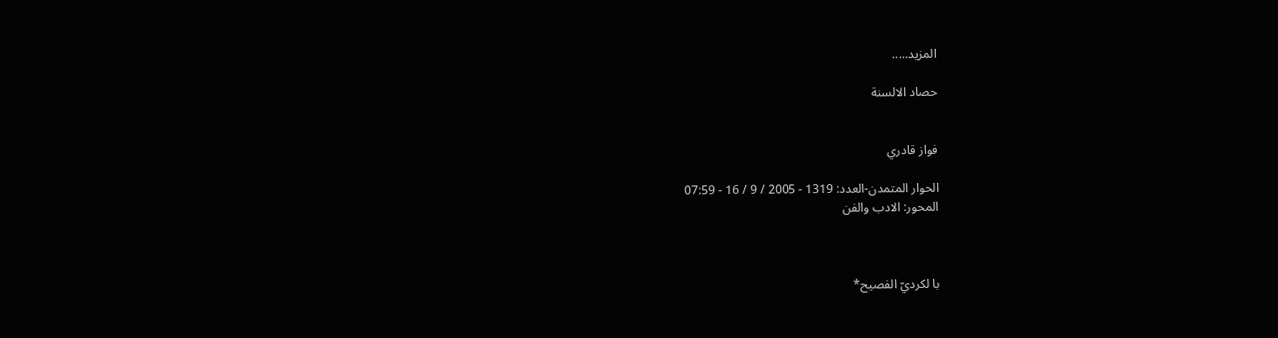المزيد.....

حصاد الالسنة


فواز قادري

الحوار المتمدن-العدد: 1319 - 2005 / 9 / 16 - 07:59
المحور: الادب والفن



با لكرديّ الفصيح*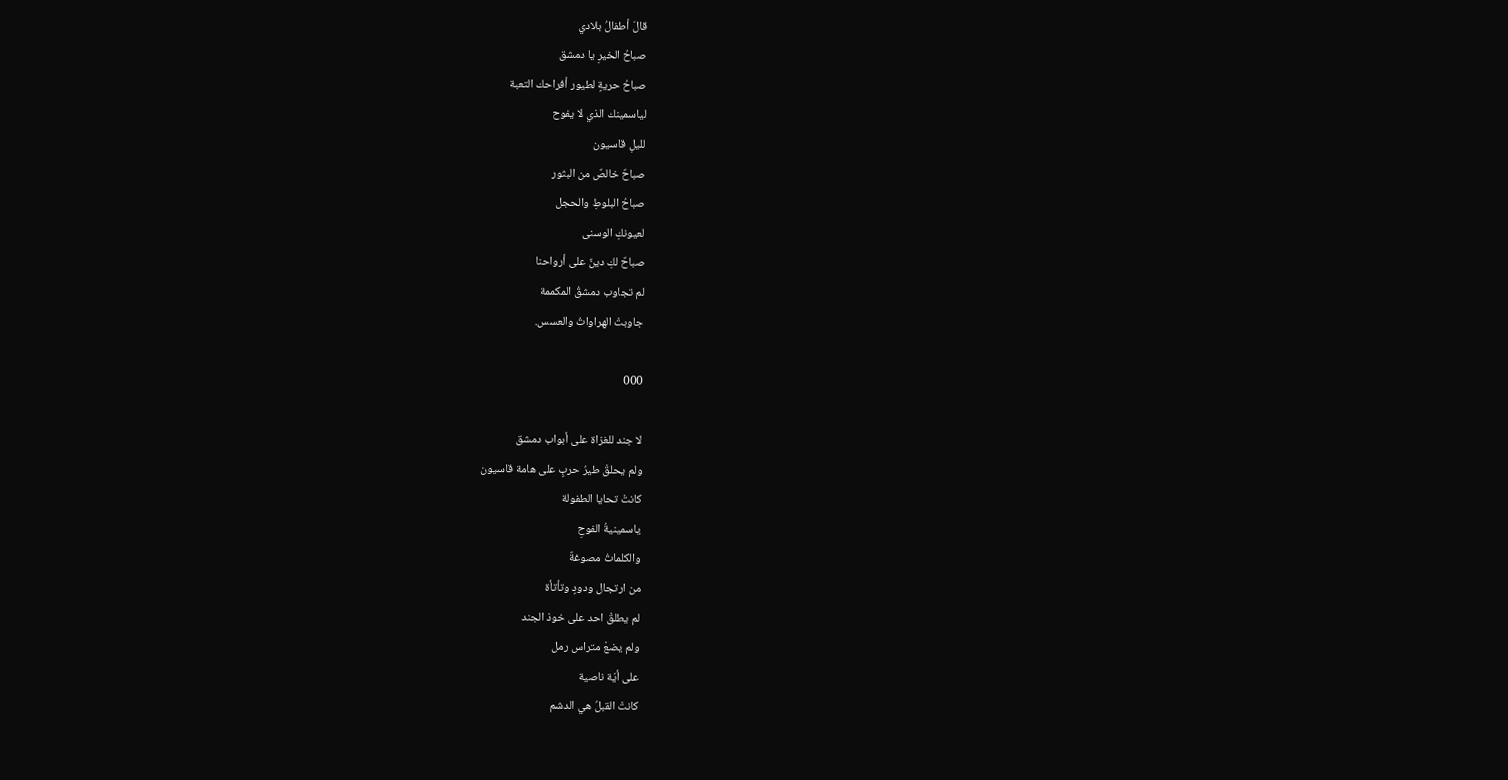قالَ أطفالُ بلادي
صباحُ الخيرِ يا دمشق
صباحُ حريةٍ لطيور أفراحك التعبة
لياسمينك الذي لا يفوح
لليلِ قاسيون
صباحٌ خالصٌ من البثور
صباحُ البلوطِ والحجل
لعيونكِ الوسنى
صباحٌ لكِ دينٌ على أرواحنا
لم تجاوب دمشقُ المكممة
جاوبتْ الهراواتُ والعسس.

000

لا جند للغزاة على أبواب دمشق
ولم يحلقْ طيرُ حربٍ على هامة قاسيون
كانتْ تحايا الطفولة
ياسمينيةُ الفوحِ
والكلماتُ مصوغةٌ
من ارتجال ودودٍ وتأتأة
لم يطلقْ احد على خوذ الجند
ولم يضعْ متراس رمل
على أيّة ناصية
كانتْ القبلُ هي الدشم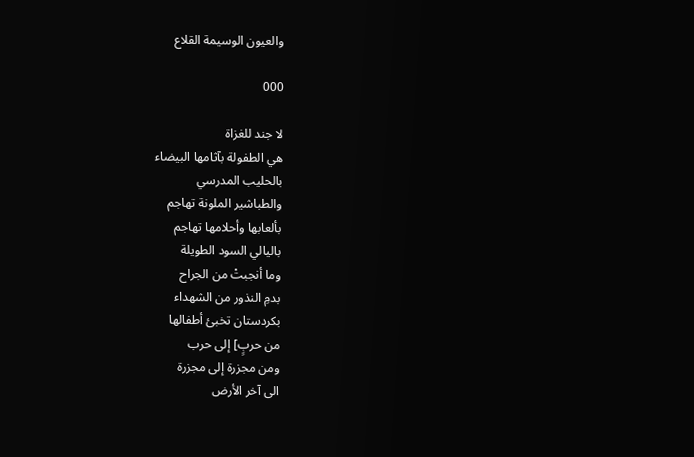والعيون الوسيمة القلاع

000

لا جند للغزاة
هي الطفولة بآثامها البيضاء
بالحليب المدرسي
والطباشير الملونة تهاجم
بألعابها وأحلامها تهاجم
باليالي السود الطويلة
وما أنجبتْ من الجراح
بدمِ النذور من الشهداء
بكردستان تخبئ أطفالها
من حربٍ] إلى حرب
ومن مجزرة إلى مجزرة
الى آخر الأرض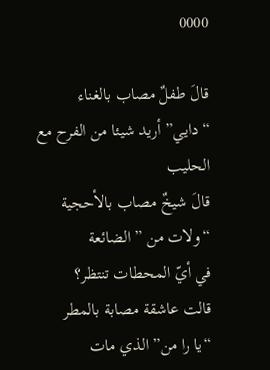0000

قالَ طفلٌ مصاب بالغناء
“دايي” أريد شيئا من الفرح مع الحليب
قالَ شيخٌ مصاب بالأحجية
“ولات من ” الضائعة
في أيّ المحطات تنتظر؟
قالت عاشقة مصابة بالمطر
“يا را من” الذي مات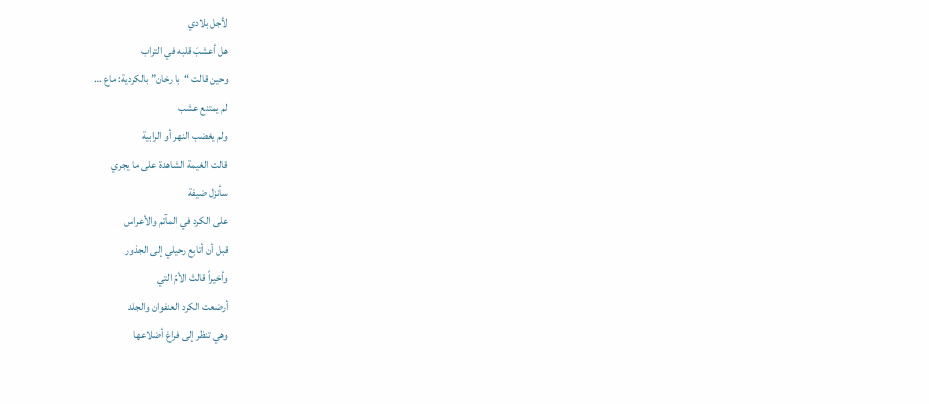لأجل بلادي
هل أعشبَ قلبه في التراب
وحين قالت “با رخان” بالكردية: ماع …
لم يمتنع عشب
ولم يغضب النهر أو الرابية
قالت الغيمة الشاهدة على ما يجري
سأنزل ضيفة
على الكرد في المآتم والأعراس
قبل أن أتابع رحيلي إلى الجذور
وأخيراً قالتْ الأمّ التي
أرضعت الكرد العنفوان والجلد
وهي تنظر إلى فراغ أضلاعها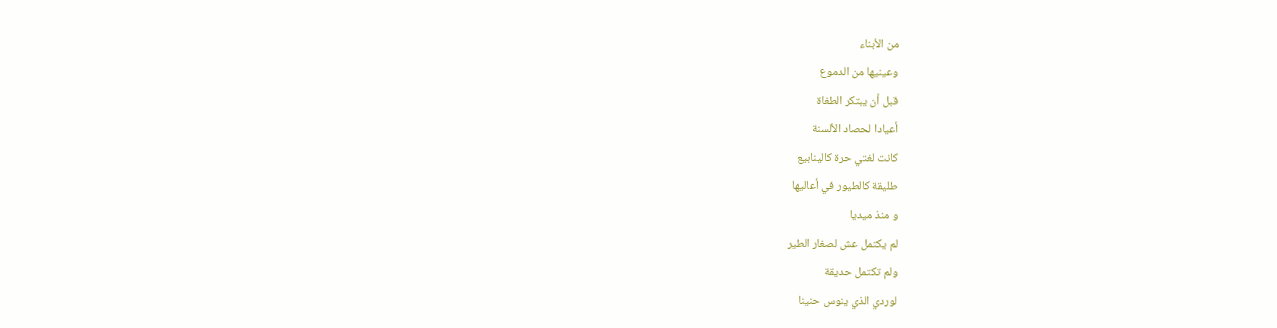من الأبناء
وعينيها من الدموع
قبل أن يبتكر الطغاة
أعيادا لحصاد الألسنة
كانت لغتي حرة كالينابيع
طليقة كالطيور في أعاليها
و منذ ميديا
لم يكتمل عش لصغار الطير
ولم تكتمل حديقة
لوردي الذي ينوس حنينا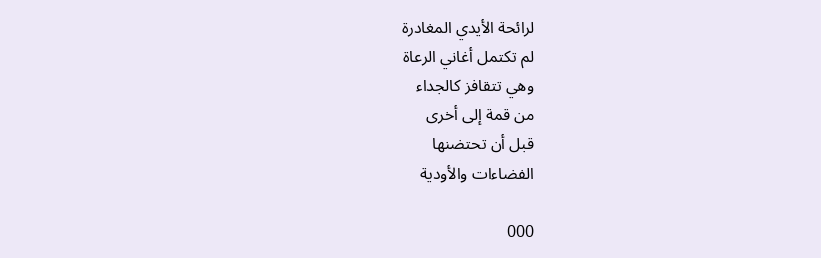لرائحة الأيدي المغادرة
لم تكتمل أغاني الرعاة
وهي تتقافز كالجداء
من قمة إلى أخرى
قبل أن تحتضنها
الفضاءات والأودية

000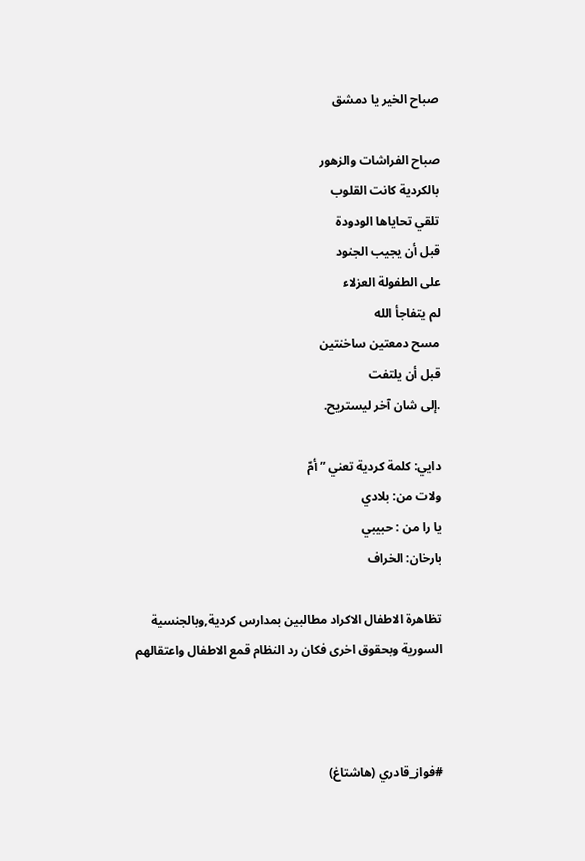صباح الخير يا دمشق

صباح الفراشات والزهور
بالكردية كانت القلوب
تلقي تحاياها الودودة
قبل أن يجيب الجنود
على الطفولة العزلاء
لم يتفاجأ الله
مسح دمعتين ساخنتين
قبل أن يلتفت
.إلى شان آخر ليستريح.

دايي: كلمة كردية تعني ” أمّ
ولات من: بلادي
يا را من : حبيبي
بارخان: الخراف

تظاهرة الاطفال الاكراد مطالبين بمدارس كردية,وبالجنسية
السورية وبحقوق اخرى فكان رد النظام قمع الاطفال واعتقالهم



#فواز_قادري (هاشتاغ)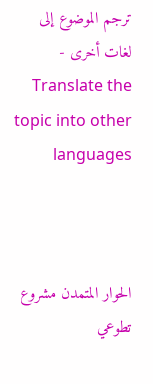ترجم الموضوع إلى لغات أخرى - Translate the topic into other languages



الحوار المتمدن مشروع تطوعي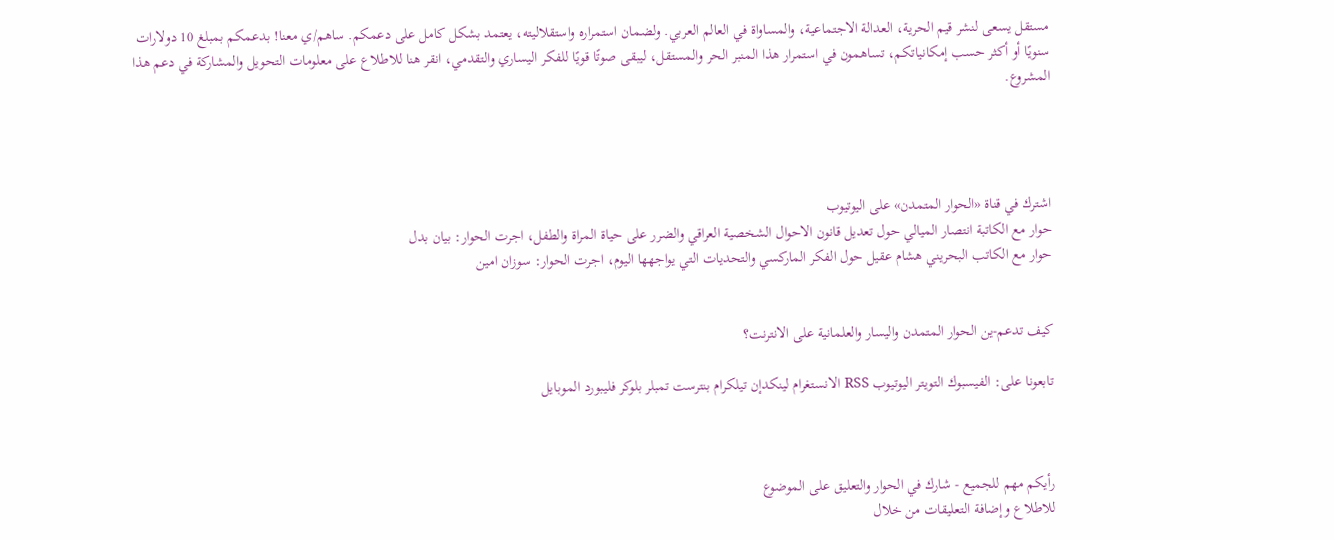مستقل يسعى لنشر قيم الحرية، العدالة الاجتماعية، والمساواة في العالم العربي. ولضمان استمراره واستقلاليته، يعتمد بشكل كامل على دعمكم. ساهم/ي معنا! بدعمكم بمبلغ 10 دولارات سنويًا أو أكثر حسب إمكانياتكم، تساهمون في استمرار هذا المنبر الحر والمستقل، ليبقى صوتًا قويًا للفكر اليساري والتقدمي، انقر هنا للاطلاع على معلومات التحويل والمشاركة في دعم هذا المشروع.




اشترك في قناة «الحوار المتمدن» على اليوتيوب
حوار مع الكاتبة انتصار الميالي حول تعديل قانون الاحوال الشخصية العراقي والضرر على حياة المراة والطفل، اجرت الحوار: بيان بدل
حوار مع الكاتب البحريني هشام عقيل حول الفكر الماركسي والتحديات التي يواجهها اليوم، اجرت الحوار: سوزان امين


كيف تدعم-ين الحوار المتمدن واليسار والعلمانية على الانترنت؟

تابعونا على: الفيسبوك التويتر اليوتيوب RSS الانستغرام لينكدإن تيلكرام بنترست تمبلر بلوكر فليبورد الموبايل



رأيكم مهم للجميع - شارك في الحوار والتعليق على الموضوع
للاطلاع وإضافة التعليقات من خلال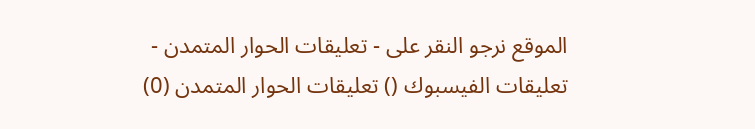الموقع نرجو النقر على - تعليقات الحوار المتمدن -
تعليقات الفيسبوك () تعليقات الحوار المتمدن (0)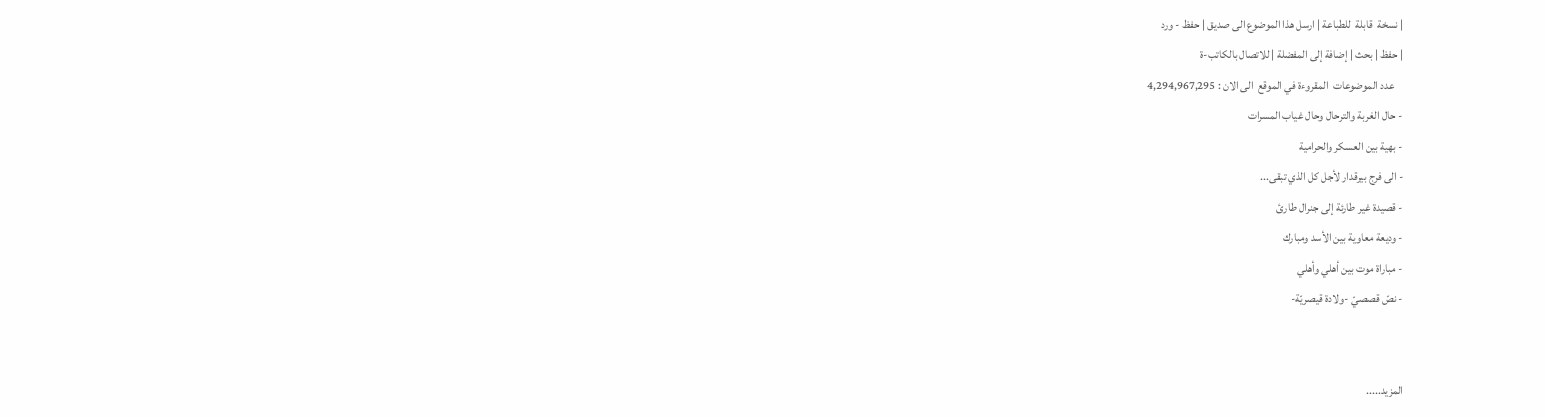| نسخة  قابلة  للطباعة | ارسل هذا الموضوع الى صديق | حفظ - ورد
| حفظ | بحث | إضافة إلى المفضلة | للاتصال بالكاتب-ة
    عدد الموضوعات  المقروءة في الموقع  الى الان : 4,294,967,295
- حال الغربة والترحال وحال غياب المسرات
- بهية بين العسكر والحرامية
- الى فرج بيرقدار لأجل كل الذي تبقى...
- قصيدة غير طارئة إلى جنرال طارئ
- وديعة معاوية بين الأسد ومبارك
- مباراة موت بين أهلي وأهلي
- نصّ قصصيّ -ولادة قيصريّة-


المزيد.....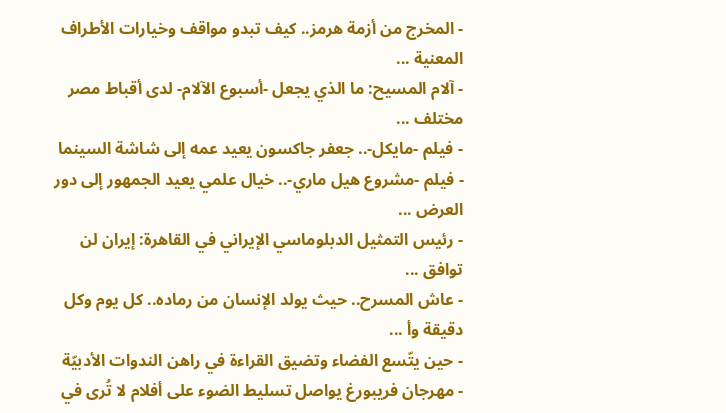- المخرج من أزمة هرمز.. كيف تبدو مواقف وخيارات الأطراف المعنية ...
- آلام المسيح: ما الذي يجعل -أسبوع الآلام- لدى أقباط مصر مختلف ...
- فيلم -مايكل-.. جعفر جاكسون يعيد عمه إلى شاشة السينما
- فيلم -مشروع هيل ماري-.. خيال علمي يعيد الجمهور إلى دور العرض ...
- رئيس التمثيل الدبلوماسي الإيراني في القاهرة: إيران لن توافق ...
- عاش المسرح.. حيث يولد الإنسان من رماده.. كل يوم وكل دقيقة وأ ...
- حين يتّسع الفضاء وتضيق القراءة في راهن الندوات الأدبيّة
- مهرجان فريبورغ يواصل تسليط الضوء على أفلام لا تُرى في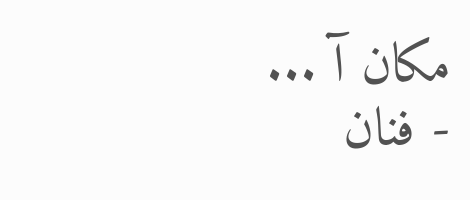مكان آ ...
- فنان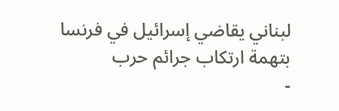لبناني يقاضي إسرائيل في فرنسا بتهمة ارتكاب جرائم حرب
-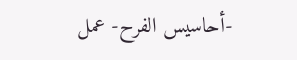-أحاسيس الفرح- عمل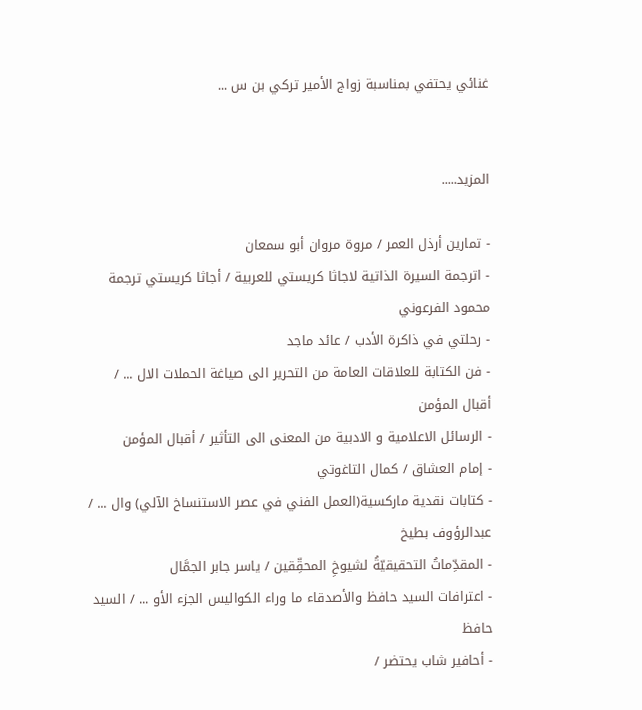غنائي يحتفي بمناسبة زواج الأمير تركي بن س ...


المزيد.....

- تمارين أرذل العمر / مروة مروان أبو سمعان
- اترجمة السيرة الذاتية لاجاثا كريستي للعربية / أجاثا كريستي ترجمة محمود الفرعوني
- رحلتي في ذاكرة الأدب / عائد ماجد
- فن الكتابة للعلاقات العامة من التحرير الى صياغة الحملات الال ... / أقبال المؤمن
- الرسائل الاعلامية و الادبية من المعنى الى التأثير / أقبال المؤمن
- إمام العشاق / كمال التاغوتي
- كتابات نقدية ماركسية(العمل الفني في عصر الاستنساخ الآلي) وال ... / عبدالرؤوف بطيخ
- المقدِّماتُ التحقيقيّةُ لشيوخِ المحقِّقين / ياسر جابر الجمَّال
- اعترافات السيد حافظ والأصدقاء ما وراء الكواليس الجزء الأو ... / السيد حافظ
- أحافير شاب يحتضر /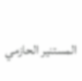المستنير الحازمي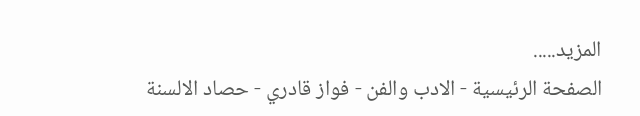المزيد.....
الصفحة الرئيسية - الادب والفن - فواز قادري - حصاد الالسنة